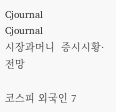Cjournal
Cjournal
시장과머니  증시시황·전망

코스피 외국인 7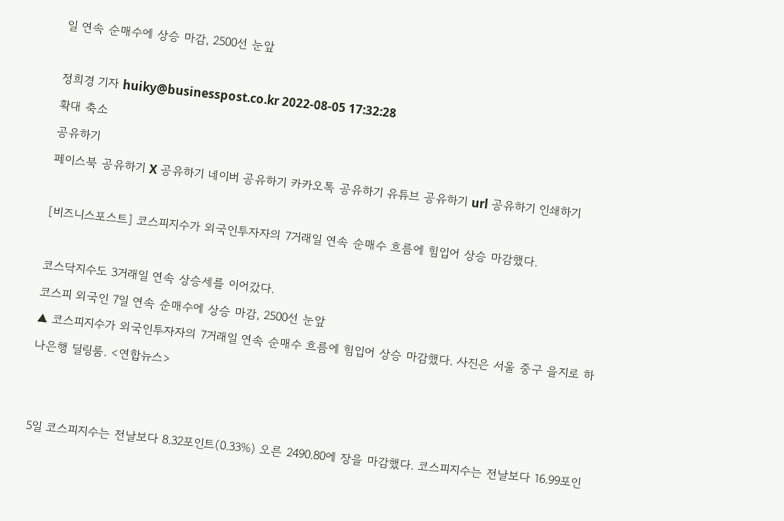일 연속 순매수에 상승 마감, 2500선 눈앞

정희경 기자 huiky@businesspost.co.kr 2022-08-05 17:32:28
확대 축소
공유하기
페이스북 공유하기 X 공유하기 네이버 공유하기 카카오톡 공유하기 유튜브 공유하기 url 공유하기 인쇄하기

[비즈니스포스트] 코스피지수가 외국인투자자의 7거래일 연속 순매수 흐름에 힘입어 상승 마감했다.

코스닥지수도 3거래일 연속 상승세를 이어갔다.
코스피 외국인 7일 연속 순매수에 상승 마감, 2500선 눈앞
▲ 코스피지수가 외국인투자자의 7거래일 연속 순매수 흐름에 힘입어 상승 마감했다. 사진은 서울 중구 을지로 하나은행 딜링룸. <연합뉴스>


5일 코스피지수는 전날보다 8.32포인트(0.33%) 오른 2490.80에 장을 마감했다. 코스피지수는 전날보다 16.99포인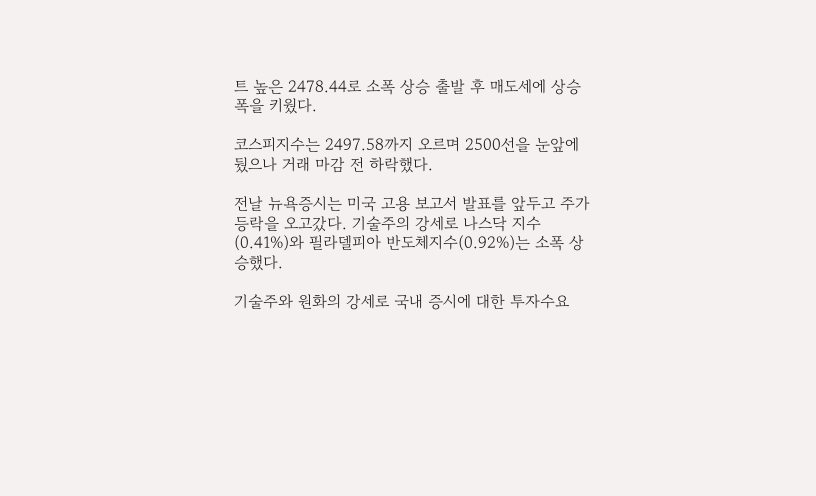트 높은 2478.44로 소폭 상승 출발 후 매도세에 상승 폭을 키웠다.

코스피지수는 2497.58까지 오르며 2500선을 눈앞에 뒀으나 거래 마감 전 하락했다.

전날 뉴욕증시는 미국 고용 보고서 발표를 앞두고 주가 등락을 오고갔다. 기술주의 강세로 나스닥 지수(0.41%)와 필라델피아 반도체지수(0.92%)는 소폭 상승했다.

기술주와 원화의 강세로 국내 증시에 대한 투자수요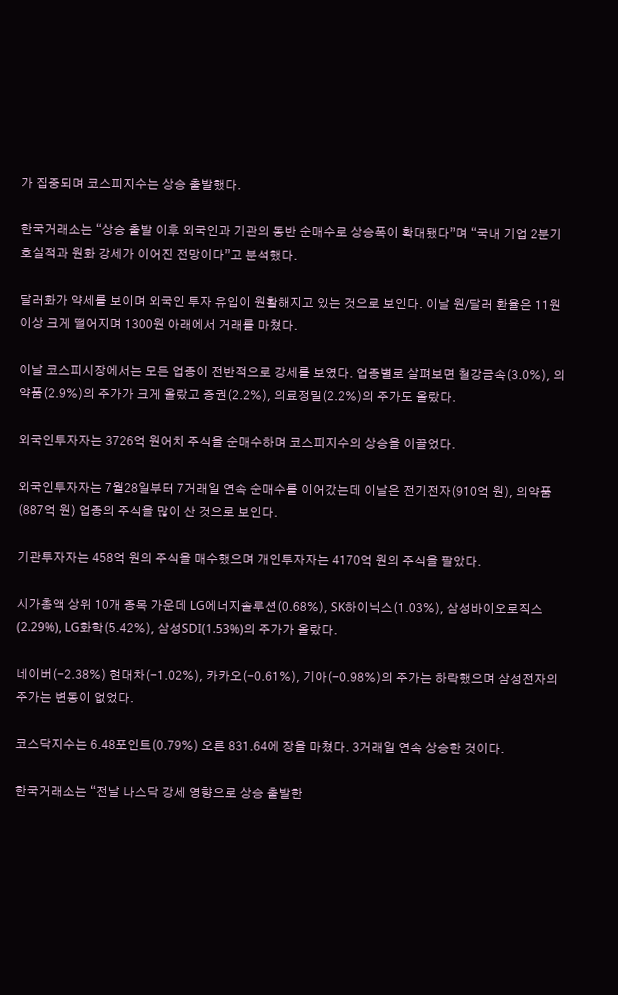가 집중되며 코스피지수는 상승 출발했다.

한국거래소는 “상승 출발 이후 외국인과 기관의 동반 순매수로 상승폭이 확대됐다”며 “국내 기업 2분기 호실적과 원화 강세가 이어진 전망이다”고 분석했다.

달러화가 약세를 보이며 외국인 투자 유입이 원활해지고 있는 것으로 보인다. 이날 원/달러 환율은 11원 이상 크게 떨어지며 1300원 아래에서 거래를 마쳤다.

이날 코스피시장에서는 모든 업종이 전반적으로 강세를 보였다. 업종별로 살펴보면 철강금속(3.0%), 의약품(2.9%)의 주가가 크게 올랐고 증권(2.2%), 의료정밀(2.2%)의 주가도 올랐다.

외국인투자자는 3726억 원어치 주식을 순매수하며 코스피지수의 상승을 이끌었다.

외국인투자자는 7월28일부터 7거래일 연속 순매수를 이어갔는데 이날은 전기전자(910억 원), 의약품(887억 원) 업종의 주식을 많이 산 것으로 보인다.

기관투자자는 458억 원의 주식을 매수했으며 개인투자자는 4170억 원의 주식을 팔았다.

시가총액 상위 10개 종목 가운데 LG에너지솔루션(0.68%), SK하이닉스(1.03%), 삼성바이오로직스(2.29%), LG화학(5.42%), 삼성SDI(1.53%)의 주가가 올랐다.

네이버(-2.38%) 현대차(-1.02%), 카카오(-0.61%), 기아(-0.98%)의 주가는 하락했으며 삼성전자의 주가는 변동이 없었다.

코스닥지수는 6.48포인트(0.79%) 오른 831.64에 장을 마쳤다. 3거래일 연속 상승한 것이다.

한국거래소는 “전날 나스닥 강세 영향으로 상승 출발한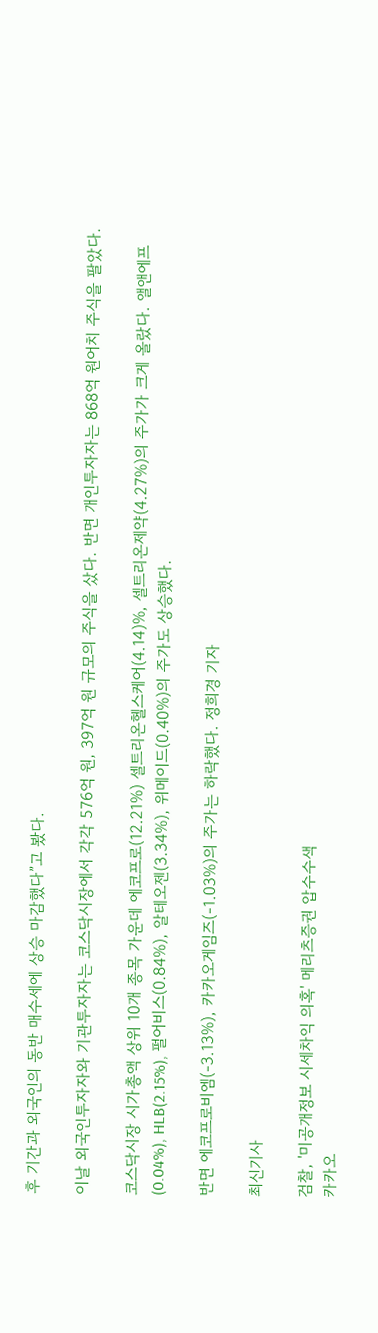후 기간과 외국인의 동반 매수세에 상승 마감했다”고 봤다.

이날 외국인투자자와 기관투자자는 코스닥시장에서 각각 576억 원, 397억 원 규모의 주식을 샀다. 반면 개인투자자는 868억 원어치 주식을 팔았다.

코스닥시장 시가총액 상위 10개 종목 가운데 에코프로(12.21%) 셀트리온헬스케어(4.14)%, 셀트리온제약(4.27%)의 주가가 크게 올랐다. 앨앤에프(0.04%), HLB(2.15%), 펄어비스(0.84%), 알테오젠(3.34%), 위메이드(0.40%)의 주가도 상승했다.

반면 에코프로비엠(-3.13%), 카카오게임즈(-1.03%)의 주가는 하락했다. 정희경 기자

최신기사

검찰, '미공개정보 시세차익 의혹' 메리츠증권 압수수색
카카오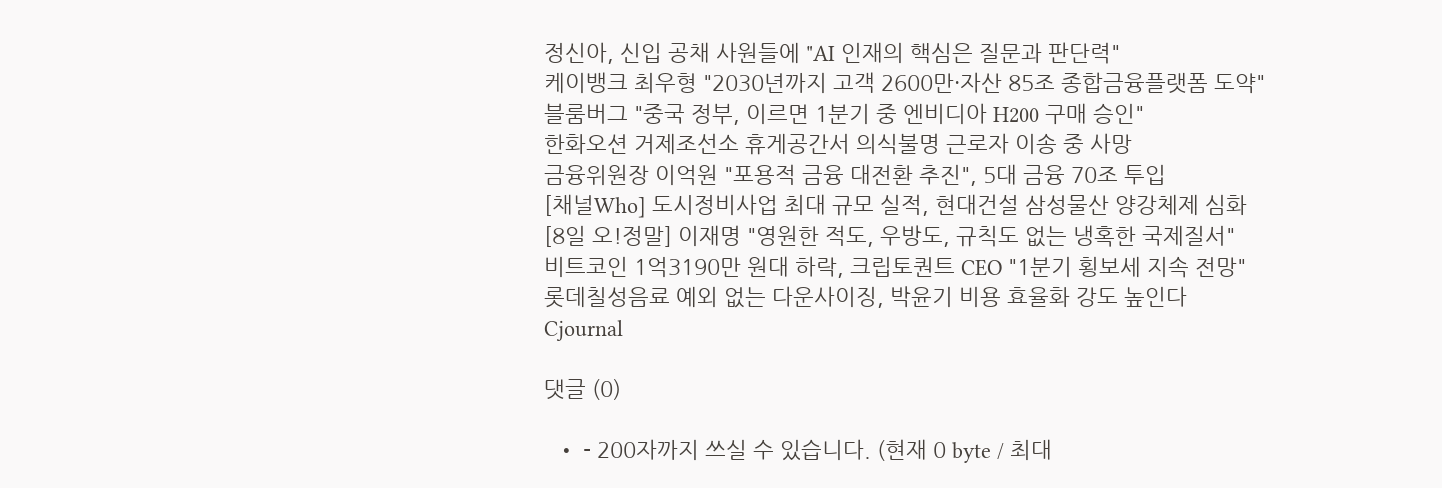정신아, 신입 공채 사원들에 "AI 인재의 핵심은 질문과 판단력"
케이뱅크 최우형 "2030년까지 고객 2600만·자산 85조 종합금융플랫폼 도약"
블룸버그 "중국 정부, 이르면 1분기 중 엔비디아 H200 구매 승인"
한화오션 거제조선소 휴게공간서 의식불명 근로자 이송 중 사망
금융위원장 이억원 "포용적 금융 대전환 추진", 5대 금융 70조 투입
[채널Who] 도시정비사업 최대 규모 실적, 현대건설 삼성물산 양강체제 심화
[8일 오!정말] 이재명 "영원한 적도, 우방도, 규칙도 없는 냉혹한 국제질서"
비트코인 1억3190만 원대 하락, 크립토퀀트 CEO "1분기 횡보세 지속 전망"
롯데칠성음료 예외 없는 다운사이징, 박윤기 비용 효율화 강도 높인다
Cjournal

댓글 (0)

  • - 200자까지 쓰실 수 있습니다. (현재 0 byte / 최대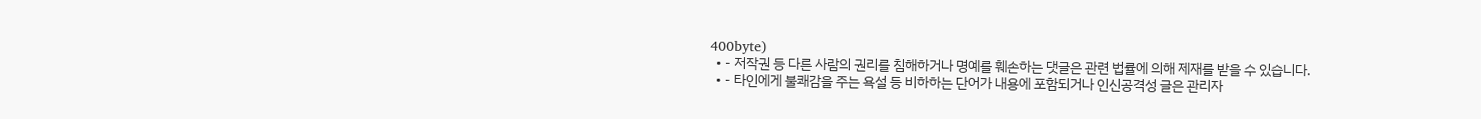400byte)
  • - 저작권 등 다른 사람의 권리를 침해하거나 명예를 훼손하는 댓글은 관련 법률에 의해 제재를 받을 수 있습니다.
  • - 타인에게 불쾌감을 주는 욕설 등 비하하는 단어가 내용에 포함되거나 인신공격성 글은 관리자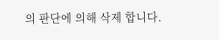의 판단에 의해 삭제 합니다.